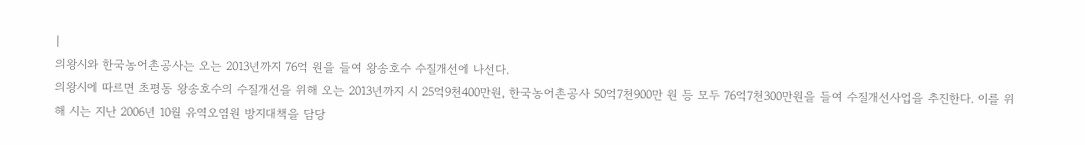|
의왕시와 한국농어촌공사는 오는 2013년까지 76억 원을 들여 왕송호수 수질개선에 나선다.
의왕시에 따르면 초평동 왕송호수의 수질개선을 위해 오는 2013년까지 시 25억9천400만원, 한국농어촌공사 50억7천900만 원 등 모두 76억7천300만원을 들여 수질개선사업을 추진한다. 이를 위해 시는 지난 2006년 10월 유역오염원 방지대책을 담당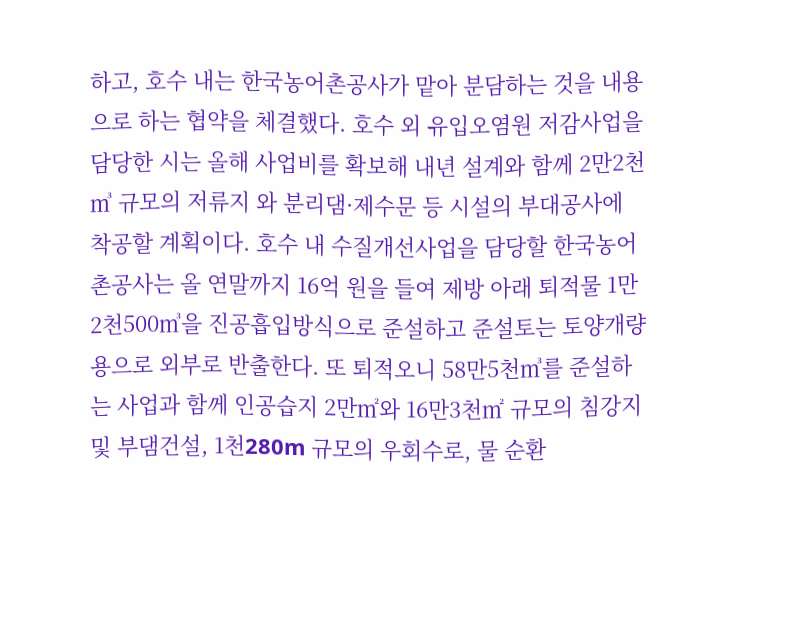하고, 호수 내는 한국농어촌공사가 맡아 분담하는 것을 내용으로 하는 협약을 체결했다. 호수 외 유입오염원 저감사업을 담당한 시는 올해 사업비를 확보해 내년 설계와 함께 2만2천㎥ 규모의 저류지 와 분리댐·제수문 등 시설의 부대공사에 착공할 계획이다. 호수 내 수질개선사업을 담당할 한국농어촌공사는 올 연말까지 16억 원을 들여 제방 아래 퇴적물 1만2천500㎥을 진공흡입방식으로 준설하고 준설토는 토양개량용으로 외부로 반출한다. 또 퇴적오니 58만5천㎥를 준설하는 사업과 함께 인공습지 2만㎡와 16만3천㎡ 규모의 침강지 및 부댐건설, 1천280m 규모의 우회수로, 물 순환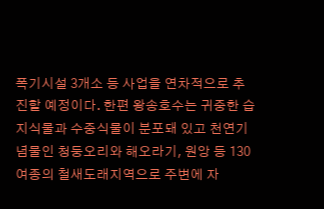폭기시설 3개소 등 사업을 연차적으로 추진할 예정이다. 한편 왕송호수는 귀중한 습지식물과 수중식물이 분포돼 있고 천연기념물인 청둥오리와 해오라기, 원앙 등 130여종의 철새도래지역으로 주변에 자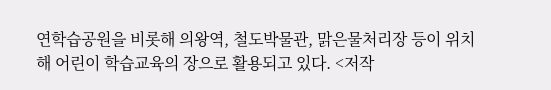연학습공원을 비롯해 의왕역, 철도박물관, 맑은물처리장 등이 위치해 어린이 학습교육의 장으로 활용되고 있다. <저작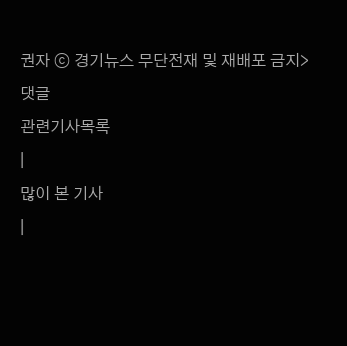권자 ⓒ 경기뉴스 무단전재 및 재배포 금지>
댓글
관련기사목록
|
많이 본 기사
|